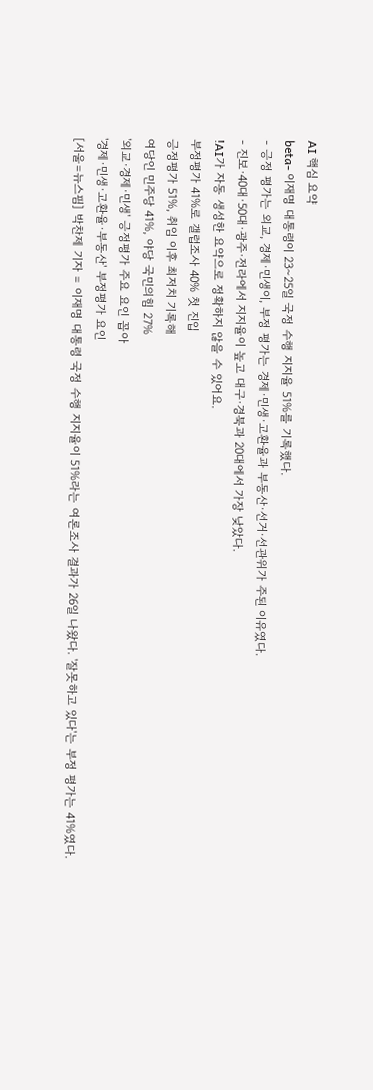AI 핵심 요약
beta- 이재명 대통령이 23∼25일 국정 수행 지지율 51%를 기록했다.
- 긍정 평가는 외교, 경제·민생이, 부정 평가는 경제·민생·고환율과 부동산·선거·선관위가 주된 이유였다.
- 진보·40대·50대·광주·전라에서 지지율이 높고 대구·경북과 20대에서 가장 낮았다.
!AI가 자동 생성한 요약으로 정확하지 않을 수 있어요.
부정평가 41%로 갤럽조사 40% 첫 진입
긍정평가 51%, 취임 이후 최저치 기록해
여당인 민주당 41%, 야당 국민의힘 27%
'외교·경제·민생' 긍정평가 주요 요인 꼽아
'경제·민생·고환율·부동산' 부정평가 요인
[서울=뉴스핌] 박찬제 기자 = 이재명 대통령 국정 수행 지지율이 51%라는 여론조사 결과가 26일 나왔다. '잘못하고 있다'는 부정 평가는 41%였다.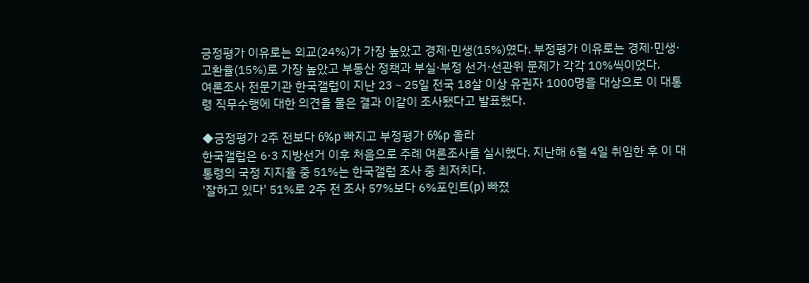긍정평가 이유로는 외교(24%)가 가장 높았고 경제·민생(15%)였다. 부정평가 이유로는 경제·민생·고환율(15%)로 가장 높았고 부동산 정책과 부실·부정 선거·선관위 문제가 각각 10%씩이었다.
여론조사 전문기관 한국갤럽이 지난 23∼25일 전국 18살 이상 유권자 1000명을 대상으로 이 대통령 직무수행에 대한 의견을 물은 결과 이같이 조사됐다고 발표했다.

◆긍정평가 2주 전보다 6%p 빠지고 부정평가 6%p 올라
한국갤럽은 6·3 지방선거 이후 처음으로 주례 여론조사를 실시했다. 지난해 6월 4일 취임한 후 이 대통령의 국정 지지율 중 51%는 한국갤럽 조사 중 최저치다.
'잘하고 있다' 51%로 2주 전 조사 57%보다 6%포인트(p) 빠졌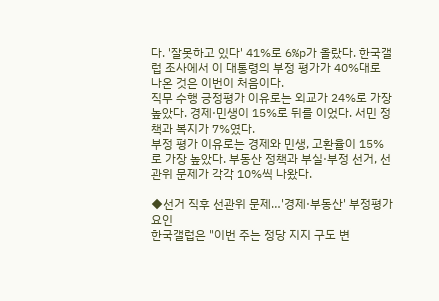다. '잘못하고 있다' 41%로 6%p가 올랐다. 한국갤럽 조사에서 이 대통령의 부정 평가가 40%대로 나온 것은 이번이 처음이다.
직무 수행 긍정평가 이유로는 외교가 24%로 가장 높았다. 경제·민생이 15%로 뒤를 이었다. 서민 정책과 복지가 7%였다.
부정 평가 이유로는 경제와 민생, 고환율이 15%로 가장 높았다. 부동산 정책과 부실·부정 선거, 선관위 문제가 각각 10%씩 나왔다.

◆선거 직후 선관위 문제…'경제·부동산' 부정평가 요인
한국갤럽은 "이번 주는 정당 지지 구도 변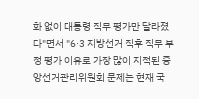화 없이 대통령 직무 평가만 달라졌다"면서 "6·3 지방선거 직후 직무 부정 평가 이유로 가장 많이 지적된 중앙선거관리위원회 문제는 현재 국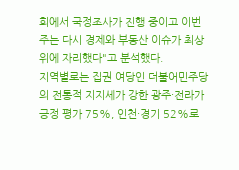회에서 국정조사가 진행 중이고 이번 주는 다시 경제와 부동산 이슈가 최상위에 자리했다"고 분석했다.
지역별로는 집권 여당인 더불어민주당의 전통적 지지세가 강한 광주·전라가 긍정 평가 75%, 인천·경기 52%로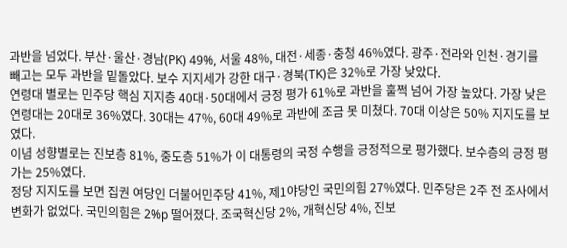과반을 넘었다. 부산·울산·경남(PK) 49%, 서울 48%, 대전·세종·충청 46%였다. 광주·전라와 인천·경기를 빼고는 모두 과반을 밑돌았다. 보수 지지세가 강한 대구·경북(TK)은 32%로 가장 낮았다.
연령대 별로는 민주당 핵심 지지층 40대·50대에서 긍정 평가 61%로 과반을 훌쩍 넘어 가장 높았다. 가장 낮은 연령대는 20대로 36%였다. 30대는 47%, 60대 49%로 과반에 조금 못 미쳤다. 70대 이상은 50% 지지도를 보였다.
이념 성향별로는 진보층 81%, 중도층 51%가 이 대통령의 국정 수행을 긍정적으로 평가했다. 보수층의 긍정 평가는 25%였다.
정당 지지도를 보면 집권 여당인 더불어민주당 41%, 제1야당인 국민의힘 27%였다. 민주당은 2주 전 조사에서 변화가 없었다. 국민의힘은 2%p 떨어졌다. 조국혁신당 2%, 개혁신당 4%, 진보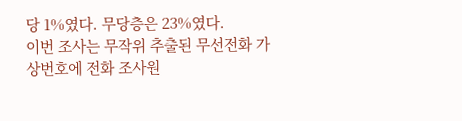당 1%였다. 무당층은 23%였다.
이번 조사는 무작위 추출된 무선전화 가상번호에 전화 조사원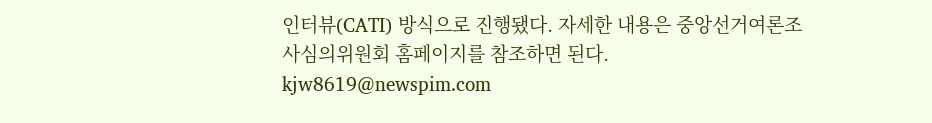인터뷰(CATI) 방식으로 진행됐다. 자세한 내용은 중앙선거여론조사심의위원회 홈페이지를 참조하면 된다.
kjw8619@newspim.com